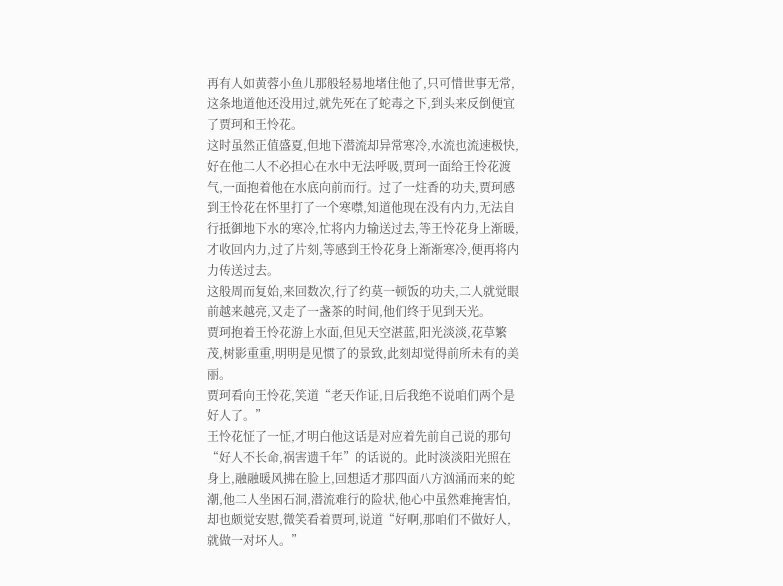再有人如黄蓉小鱼儿那般轻易地堵住他了,只可惜世事无常,这条地道他还没用过,就先死在了蛇毒之下,到头来反倒便宜了贾珂和王怜花。
这时虽然正值盛夏,但地下潜流却异常寒冷,水流也流速极快,好在他二人不必担心在水中无法呼吸,贾珂一面给王怜花渡气,一面抱着他在水底向前而行。过了一炷香的功夫,贾珂感到王怜花在怀里打了一个寒噤,知道他现在没有内力,无法自行抵御地下水的寒冷,忙将内力输送过去,等王怜花身上渐暖,才收回内力,过了片刻,等感到王怜花身上渐渐寒冷,便再将内力传送过去。
这般周而复始,来回数次,行了约莫一顿饭的功夫,二人就觉眼前越来越亮,又走了一盏茶的时间,他们终于见到天光。
贾珂抱着王怜花游上水面,但见天空湛蓝,阳光淡淡,花草繁茂,树影重重,明明是见惯了的景致,此刻却觉得前所未有的美丽。
贾珂看向王怜花,笑道“老天作证,日后我绝不说咱们两个是好人了。”
王怜花怔了一怔,才明白他这话是对应着先前自己说的那句“好人不长命,祸害遗千年”的话说的。此时淡淡阳光照在身上,融融暖风拂在脸上,回想适才那四面八方汹涌而来的蛇潮,他二人坐困石洞,潜流难行的险状,他心中虽然难掩害怕,却也颇觉安慰,微笑看着贾珂,说道“好啊,那咱们不做好人,就做一对坏人。”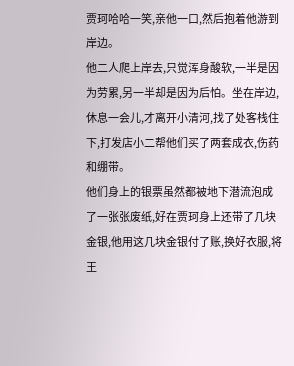贾珂哈哈一笑,亲他一口,然后抱着他游到岸边。
他二人爬上岸去,只觉浑身酸软,一半是因为劳累,另一半却是因为后怕。坐在岸边,休息一会儿,才离开小清河,找了处客栈住下,打发店小二帮他们买了两套成衣,伤药和绷带。
他们身上的银票虽然都被地下潜流泡成了一张张废纸,好在贾珂身上还带了几块金银,他用这几块金银付了账,换好衣服,将王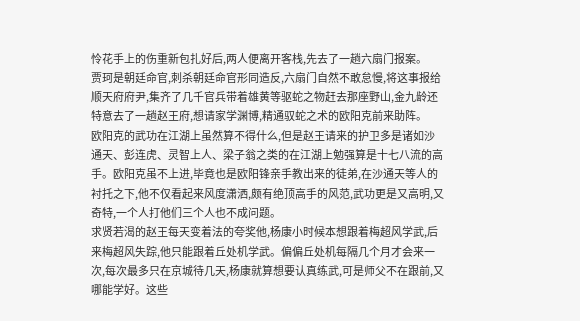怜花手上的伤重新包扎好后,两人便离开客栈,先去了一趟六扇门报案。
贾珂是朝廷命官,刺杀朝廷命官形同造反,六扇门自然不敢怠慢,将这事报给顺天府府尹,集齐了几千官兵带着雄黄等驱蛇之物赶去那座野山,金九龄还特意去了一趟赵王府,想请家学渊博,精通驭蛇之术的欧阳克前来助阵。
欧阳克的武功在江湖上虽然算不得什么,但是赵王请来的护卫多是诸如沙通天、彭连虎、灵智上人、梁子翁之类的在江湖上勉强算是十七八流的高手。欧阳克虽不上进,毕竟也是欧阳锋亲手教出来的徒弟,在沙通天等人的衬托之下,他不仅看起来风度潇洒,颇有绝顶高手的风范,武功更是又高明,又奇特,一个人打他们三个人也不成问题。
求贤若渴的赵王每天变着法的夸奖他,杨康小时候本想跟着梅超风学武,后来梅超风失踪,他只能跟着丘处机学武。偏偏丘处机每隔几个月才会来一次,每次最多只在京城待几天,杨康就算想要认真练武,可是师父不在跟前,又哪能学好。这些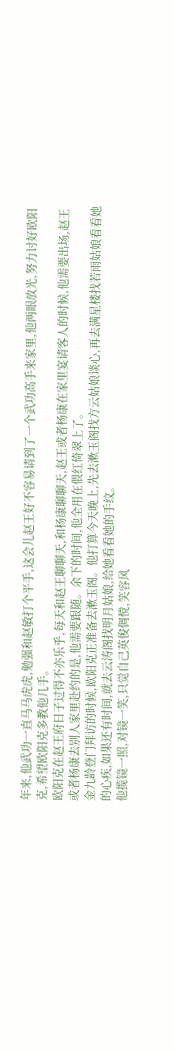年来,他武功一直马马虎虎,勉强和赵敏打个平手,这会儿赵王好不容易请到了一个武功高手来家里,他两眼放光,努力讨好欧阳克,希望欧阳克多教他几手。
欧阳克在赵王府日子过得不亦乐乎,每天和赵王聊聊天,和杨康聊聊天,赵王或者杨康在家里宴请客人的时候,他需要出场,赵王或者杨康去别人家里赴约的是,他需要跟随。余下的时间,他全用在偎红倚翠上了。
金九龄登门拜访的时候,欧阳克正准备去漱玉阁。他打算今天晚上,先去漱玉阁找方云姑娘谈心,再去满星楼找若雨姑娘看看她的心疾,如果还有时间,就去云涛阁找明月姑娘,给她看看她的手纹。
他揽镜一照,对镜一笑,只觉自己英俊倜傥,笑容风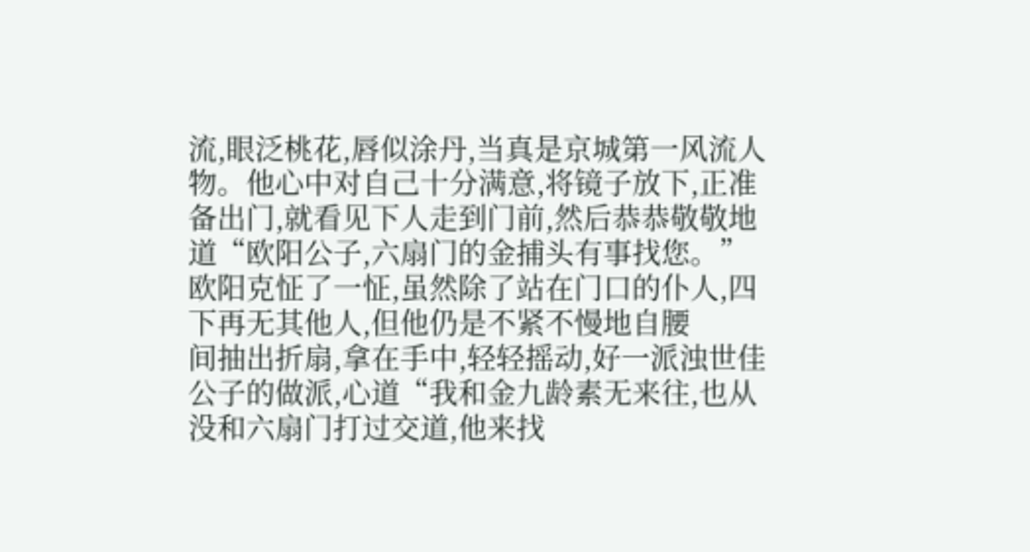流,眼泛桃花,唇似涂丹,当真是京城第一风流人物。他心中对自己十分满意,将镜子放下,正准备出门,就看见下人走到门前,然后恭恭敬敬地道“欧阳公子,六扇门的金捕头有事找您。”
欧阳克怔了一怔,虽然除了站在门口的仆人,四下再无其他人,但他仍是不紧不慢地自腰
间抽出折扇,拿在手中,轻轻摇动,好一派浊世佳公子的做派,心道“我和金九龄素无来往,也从没和六扇门打过交道,他来找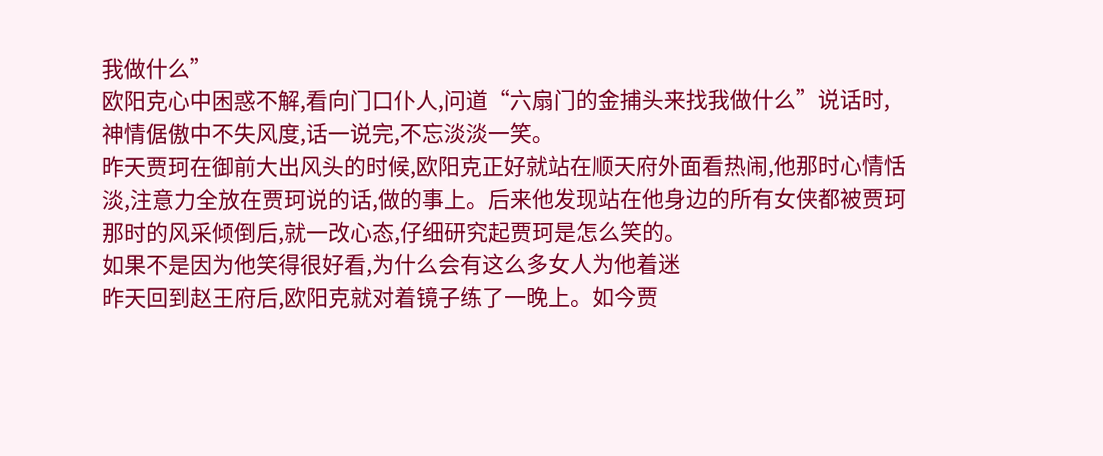我做什么”
欧阳克心中困惑不解,看向门口仆人,问道“六扇门的金捕头来找我做什么”说话时,神情倨傲中不失风度,话一说完,不忘淡淡一笑。
昨天贾珂在御前大出风头的时候,欧阳克正好就站在顺天府外面看热闹,他那时心情恬淡,注意力全放在贾珂说的话,做的事上。后来他发现站在他身边的所有女侠都被贾珂那时的风采倾倒后,就一改心态,仔细研究起贾珂是怎么笑的。
如果不是因为他笑得很好看,为什么会有这么多女人为他着迷
昨天回到赵王府后,欧阳克就对着镜子练了一晚上。如今贾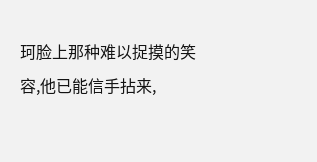珂脸上那种难以捉摸的笑容,他已能信手拈来,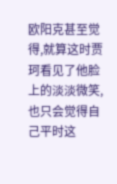欧阳克甚至觉得,就算这时贾珂看见了他脸上的淡淡微笑,也只会觉得自己平时这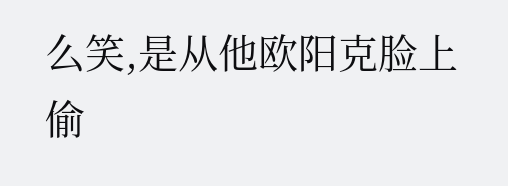么笑,是从他欧阳克脸上偷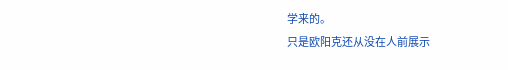学来的。
只是欧阳克还从没在人前展示